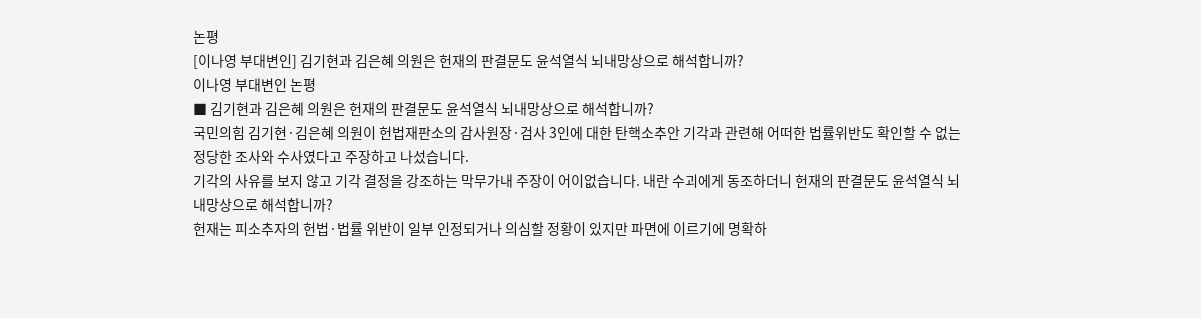논평
[이나영 부대변인] 김기현과 김은혜 의원은 헌재의 판결문도 윤석열식 뇌내망상으로 해석합니까?
이나영 부대변인 논평
■ 김기현과 김은혜 의원은 헌재의 판결문도 윤석열식 뇌내망상으로 해석합니까?
국민의힘 김기현·김은혜 의원이 헌법재판소의 감사원장·검사 3인에 대한 탄핵소추안 기각과 관련해 어떠한 법률위반도 확인할 수 없는 정당한 조사와 수사였다고 주장하고 나섰습니다.
기각의 사유를 보지 않고 기각 결정을 강조하는 막무가내 주장이 어이없습니다. 내란 수괴에게 동조하더니 헌재의 판결문도 윤석열식 뇌내망상으로 해석합니까?
헌재는 피소추자의 헌법·법률 위반이 일부 인정되거나 의심할 정황이 있지만 파면에 이르기에 명확하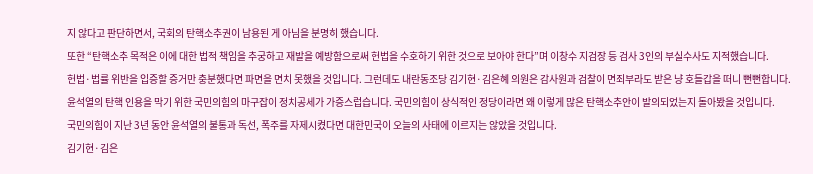지 않다고 판단하면서, 국회의 탄핵소추권이 남용된 게 아님을 분명히 했습니다.
또한 “탄핵소추 목적은 이에 대한 법적 책임을 추궁하고 재발을 예방함으로써 헌법을 수호하기 위한 것으로 보아야 한다”며 이창수 지검장 등 검사 3인의 부실수사도 지적했습니다.
헌법·법률 위반을 입증할 증거만 충분했다면 파면을 면치 못했을 것입니다. 그런데도 내란동조당 김기현·김은혜 의원은 감사원과 검찰이 면죄부라도 받은 냥 호들갑을 떠니 뻔뻔합니다.
윤석열의 탄핵 인용을 막기 위한 국민의힘의 마구잡이 정치공세가 가증스럽습니다. 국민의힘이 상식적인 정당이라면 왜 이렇게 많은 탄핵소추안이 발의되었는지 돌아봤을 것입니다.
국민의힘이 지난 3년 동안 윤석열의 불통과 독선, 폭주를 자제시켰다면 대한민국이 오늘의 사태에 이르지는 않았을 것입니다.
김기현·김은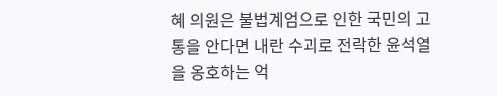혜 의원은 불법계엄으로 인한 국민의 고통을 안다면 내란 수괴로 전락한 윤석열을 옹호하는 억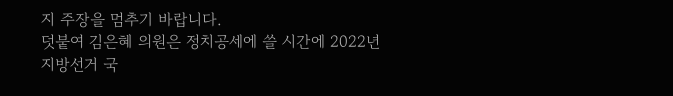지 주장을 멈추기 바랍니다.
덧붙여 김은혜 의원은 정치공세에 쓸 시간에 2022년 지방선거 국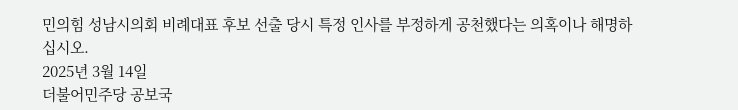민의힘 성남시의회 비례대표 후보 선출 당시 특정 인사를 부정하게 공천했다는 의혹이나 해명하십시오.
2025년 3월 14일
더불어민주당 공보국